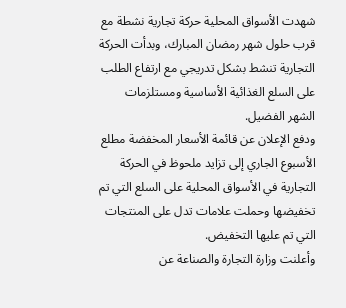شهدت الأسواق المحلية حركة تجارية نشطة مع قرب حلول شهر رمضان المبارك، وبدأت الحركة التجارية تنشط بشكل تدريجي مع ارتفاع الطلب على السلع الغذائية الأساسية ومستلزمات الشهر الفضيل.
ودفع الإعلان عن قائمة الأسعار المخفضة مطلع الأسبوع الجاري إلى تزايد ملحوظ في الحركة التجارية في الأسواق المحلية على السلع التي تم تخفيضها وحملت علامات تدل على المنتجات التي تم عليها التخفيض.
وأعلنت وزارة التجارة والصناعة عن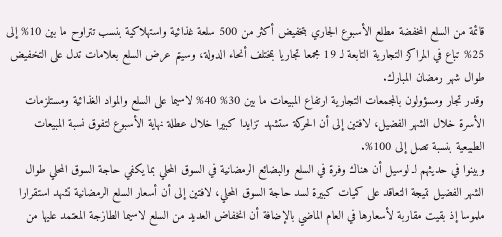قائمة من السلع المخفضة مطلع الأسبوع الجاري بتخفيض أكثر من 500 سلعة غذائية واستهلاكية بنسب تتراوح ما بين 10% إلى 25% تباع في المراكز التجارية التابعة لـ 19 مجمعا تجاريا بمختلف أنحاء الدولة، وسيتم عرض السلع بعلامات تدل على التخفيض طوال شهر رمضان المبارك.
وقدر تجار ومسؤولون بالمجمعات التجارية ارتفاع المبيعات ما بين 30% 40% لاسيما على السلع والمواد الغذائية ومستلزمات الأسرة خلال الشهر الفضيل، لافتين إلى أن الحركة ستشهد تزايدا كبيرا خلال عطلة نهاية الأسبوع لتفوق نسبة المبيعات الطبيعية بنسبة تصل إلى 100%.
وبينوا في حديثهم لـ لوسيل أن هناك وفرة في السلع والبضائع الرمضانية في السوق المحلي بما يكفي حاجة السوق المحلي طوال الشهر الفضيل نتيجة التعاقد على كميات كبيرة لسد حاجة السوق المحلي، لافتين إلى أن أسعار السلع الرمضانية تشهد استقرارا ملموسا إذ بقيت مقاربة لأسعارها في العام الماضي بالإضافة أن انخفاض العديد من السلع لاسيما الطازجة المعتمد عليها من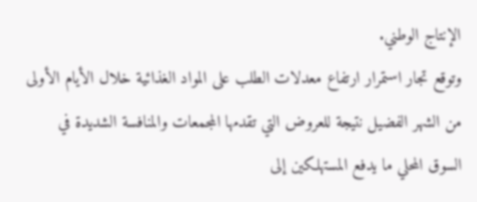الإنتاج الوطني.
وتوقع تجار استمرار ارتفاع معدلات الطلب على المواد الغذائية خلال الأيام الأولى من الشهر الفضيل نتيجة للعروض التي تقدمها المجمعات والمنافسة الشديدة في السوق المحلي ما يدفع المستهلكين إلى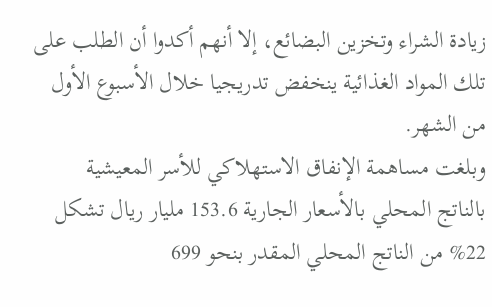زيادة الشراء وتخزين البضائع، إلا أنهم أكدوا أن الطلب على تلك المواد الغذائية ينخفض تدريجيا خلال الأسبوع الأول من الشهر.
وبلغت مساهمة الإنفاق الاستهلاكي للأسر المعيشية بالناتج المحلي بالأسعار الجارية 153.6 مليار ريال تشكل 22% من الناتج المحلي المقدر بنحو 699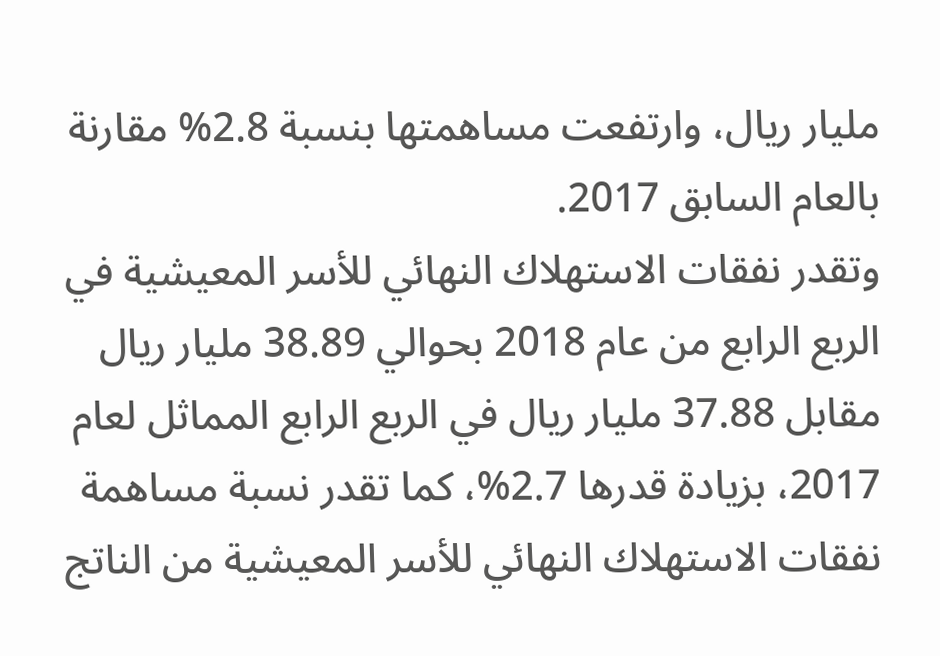مليار ريال، وارتفعت مساهمتها بنسبة 2.8% مقارنة بالعام السابق 2017.
وتقدر نفقات الاستھلاك النھائي للأسر المعيشية في الربع الرابع من عام 2018 بحوالي 38.89 مليار ریال مقابل 37.88 مليار ريال في الربع الرابع المماثل لعام 2017، بزيادة قدرھا 2.7%، كما تقدر نسبة مساھمة نفقات الاستھلاك النھائي للأسر المعيشية من الناتج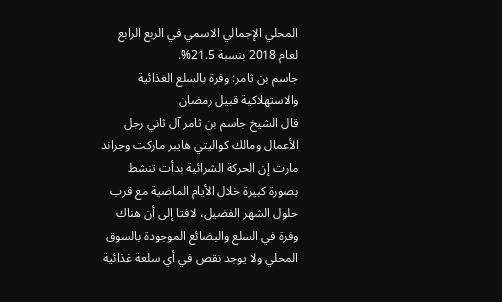المحلي الإجمالي الاسمي في الربع الرابع لعام 2018 بنسبة 21.5%.
جاسم بن ثامر: وفرة بالسلع الغذائية والاستهلاكية قبيل رمضان
قال الشيخ جاسم بن ثامر آل ثاني رجل الأعمال ومالك كواليتي هايبر ماركت وجراند مارت إن الحركة الشرائية بدأت تنشط بصورة كبيرة خلال الأيام الماضية مع قرب حلول الشهر الفضيل، لافتا إلى أن هناك وفرة في السلع والبضائع الموجودة بالسوق المحلي ولا يوجد نقص في أي سلعة غذائية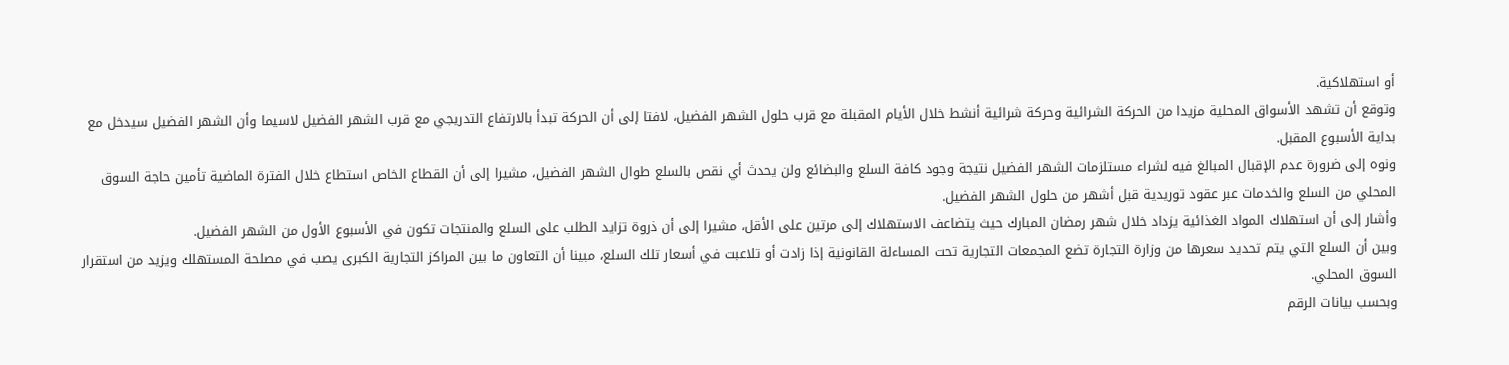أو استهلاكية.
وتوقع أن تشهد الأسواق المحلية مزيدا من الحركة الشرائية وحركة شرائية أنشط خلال الأيام المقبلة مع قرب حلول الشهر الفضيل، لافتا إلى أن الحركة تبدأ بالارتفاع التدريجي مع قرب الشهر الفضيل لاسيما وأن الشهر الفضيل سيدخل مع بداية الأسبوع المقبل.
ونوه إلى ضرورة عدم الإقبال المبالغ فيه لشراء مستلزمات الشهر الفضيل نتيجة وجود كافة السلع والبضائع ولن يحدث أي نقص بالسلع طوال الشهر الفضيل، مشيرا إلى أن القطاع الخاص استطاع خلال الفترة الماضية تأمين حاجة السوق المحلي من السلع والخدمات عبر عقود توريدية قبل أشهر من حلول الشهر الفضيل.
وأشار إلى أن استهلاك المواد الغذائية يزداد خلال شهر رمضان المبارك حيث يتضاعف الاستهلاك إلى مرتين على الأقل، مشيرا إلى أن ذروة تزايد الطلب على السلع والمنتجات تكون في الأسبوع الأول من الشهر الفضيل.
وبين أن السلع التي يتم تحديد سعرها من وزارة التجارة تضع المجمعات التجارية تحت المساءلة القانونية إذا زادت أو تلاعبت في أسعار تلك السلع، مبينا أن التعاون ما بين المراكز التجارية الكبرى يصب في مصلحة المستهلك ويزيد من استقرار السوق المحلي.
وبحسب بيانات الرقم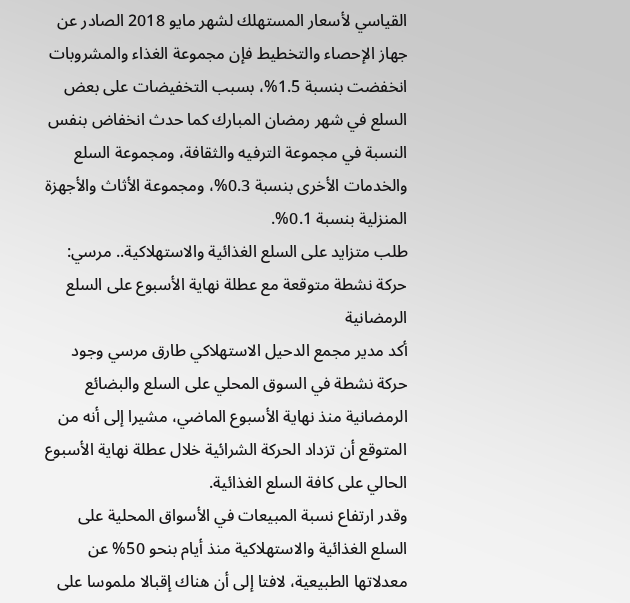القياسي لأسعار المستهلك لشهر مايو 2018 الصادر عن جهاز الإحصاء والتخطيط فإن مجموعة الغذاء والمشروبات انخفضت بنسبة 1.5%، بسبب التخفيضات على بعض السلع في شهر رمضان المبارك كما حدث انخفاض بنفس النسبة في مجموعة الترفيه والثقافة، ومجموعة السلع والخدمات الأخرى بنسبة 0.3%، ومجموعة الأثاث والأجهزة المنزلية بنسبة 0.1%.
طلب متزايد على السلع الغذائية والاستهلاكية.. مرسي:
حركة نشطة متوقعة مع عطلة نهاية الأسبوع على السلع الرمضانية
أكد مدير مجمع الدحيل الاستهلاكي طارق مرسي وجود حركة نشطة في السوق المحلي على السلع والبضائع الرمضانية منذ نهاية الأسبوع الماضي، مشيرا إلى أنه من المتوقع أن تزداد الحركة الشرائية خلال عطلة نهاية الأسبوع الحالي على كافة السلع الغذائية.
وقدر ارتفاع نسبة المبيعات في الأسواق المحلية على السلع الغذائية والاستهلاكية منذ أيام بنحو 50% عن معدلاتها الطبيعية، لافتا إلى أن هناك إقبالا ملموسا على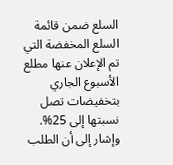السلع ضمن قائمة السلع المخفضة التي تم الإعلان عنها مطلع الأسبوع الجاري بتخفيضات تصل نسبتها إلى 25%.
وإشار إلى أن الطلب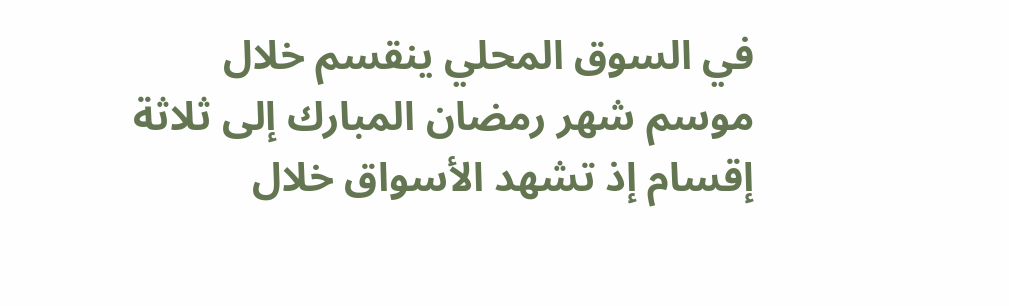في السوق المحلي ينقسم خلال موسم شهر رمضان المبارك إلى ثلاثة إقسام إذ تشهد الأسواق خلال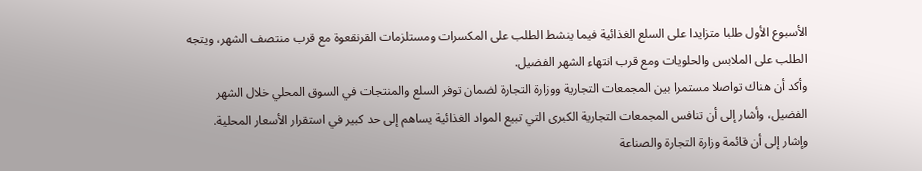الأسبوع الأول طلبا متزايدا على السلع الغذائية فيما ينشط الطلب على المكسرات ومستلزمات القرنقعوة مع قرب منتصف الشهر، ويتجه الطلب على الملابس والحلويات ومع قرب انتهاء الشهر الفضيل.
وأكد أن هناك تواصلا مستمرا بين المجمعات التجارية ووزارة التجارة لضمان توفر السلع والمنتجات في السوق المحلي خلال الشهر الفضيل، وأشار إلى أن تنافس المجمعات التجارية الكبرى التي تبيع المواد الغذائية يساهم إلى حد كبير في استقرار الأسعار المحلية.
وإشار إلى أن قائمة وزارة التجارة والصناعة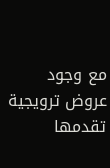مع وجود عروض ترويجية تقدمها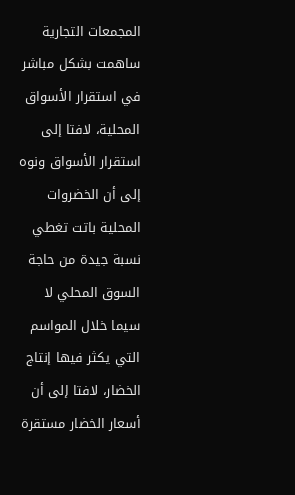المجمعات التجارية ساهمت بشكل مباشر في استقرار الأسواق المحلية، لافتا إلى استقرار الأسواق ونوه إلى أن الخضروات المحلية باتت تغطي نسبة جيدة من حاجة السوق المحلي لا سيما خلال المواسم التي يكثر فيها إنتاج الخضار، لافتا إلى أن أسعار الخضار مستقرة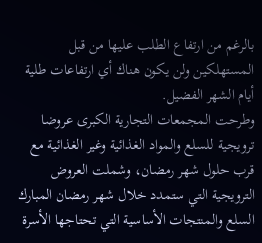بالرغم من ارتفاع الطلب عليها من قبل المستهلكين ولن يكون هناك أي ارتفاعات طلية أيام الشهر الفضيل.
وطرحت المجمعات التجارية الكبرى عروضا ترويجية للسلع والمواد الغذائية وغير الغذائية مع قرب حلول شهر رمضان، وشملت العروض الترويجية التي ستمدد خلال شهر رمضان المبارك السلع والمنتجات الأساسية التي تحتاجها الأسرة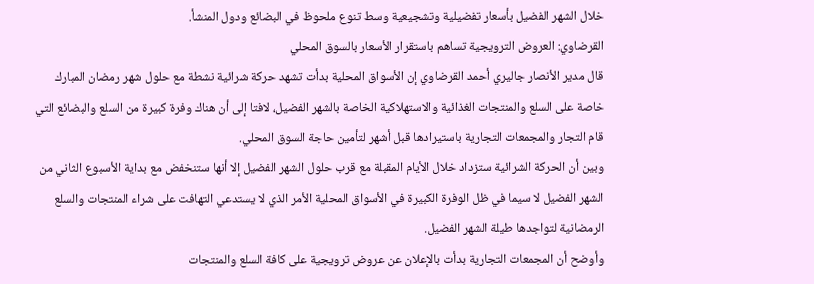خلال الشهر الفضيل بأسعار تفضيلية وتشجيعية وسط تنوع ملحوظ في البضائع ودول المنشأ.
القرضاوي: العروض الترويجية تساهم باستقرار الأسعار بالسوق المحلي
قال مدير الأنصار جاليري أحمد القرضاوي إن الأسواق المحلية بدأت تشهد حركة شرائية نشطة مع حلول شهر رمضان المبارك خاصة على السلع والمنتجات الغذائية والاستهلاكية الخاصة بالشهر الفضيل، لافتا إلى أن هناك وفرة كبيرة من السلع والبضائع التي قام التجار والمجمعات التجارية باستيرادها قبل أشهر لتأمين حاجة السوق المحلي.
وبين أن الحركة الشرائية ستزداد خلال الأيام المقبلة مع قرب حلول الشهر الفضيل إلا أنها ستنخفض مع بداية الأسبوع الثاني من الشهر الفضيل لا سيما في ظل الوفرة الكبيرة في الأسواق المحلية الأمر الذي لا يستدعي التهافت على شراء المنتجات والسلع الرمضانية لتواجدها طيلة الشهر الفضيل.
وأوضح أن المجمعات التجارية بدأت بالإعلان عن عروض ترويجية على كافة السلع والمنتجات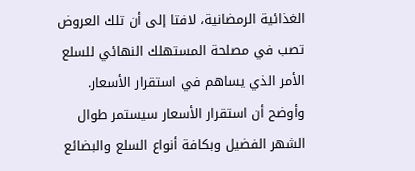الغذائية الرمضانية، لافتا إلى أن تلك العروض تصب في مصلحة المستهلك النهائي للسلع الأمر الذي يساهم في استقرار الأسعار.
وأوضح أن استقرار الأسعار سيستمر طوال الشهر الفضيل وبكافة أنواع السلع والبضائع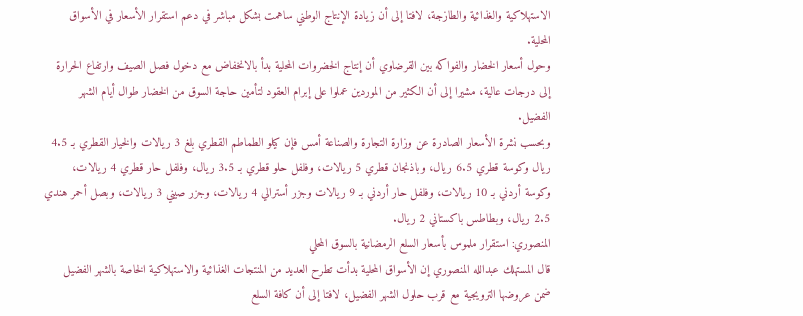الاستهلاكية والغذائية والطازجة، لافتا إلى أن زيادة الإنتاج الوطني ساهمت بشكل مباشر في دعم استقرار الأسعار في الأسواق المحلية.
وحول أسعار الخضار والفواكه بين القرضاوي أن إنتاج الخضروات المحلية بدأ بالانخفاض مع دخول فصل الصيف وارتفاع الحرارة إلى درجات عالية، مشيرا إلى أن الكثير من الموردين عملوا على إبرام العقود لتأمين حاجة السوق من الخضار طوال أيام الشهر الفضيل.
وبحسب نشرة الأسعار الصادرة عن وزارة التجارة والصناعة أمس فإن كيلو الطماطم القطري بلغ 3 ريالات والخيار القطري بـ 4.5 ريال وكوسة قطري 6.5 ريال، وباذنجان قطري 5 ريالات، وفلفل حلو قطري بـ 3.5 ريال، وفلفل حار قطري 4 ريالات، وكوسة أردني بـ 10 ريالات، وفلفل حار أردني بـ 9 ريالات وجزر أسترالي 4 ريالات، وجزر صيني 3 ريالات، وبصل أحمر هندي 2.5 ريال، وبطاطس باكستاني 2 ريال.
المنصوري: استقرار ملموس بأسعار السلع الرمضانية بالسوق المحلي
قال المستهلك عبدالله المنصوري إن الأسواق المحلية بدأت تطرح العديد من المنتجات الغذائية والاستهلاكية الخاصة بالشهر الفضيل ضمن عروضها الترويجية مع قرب حلول الشهر الفضيل، لافتا إلى أن كافة السلع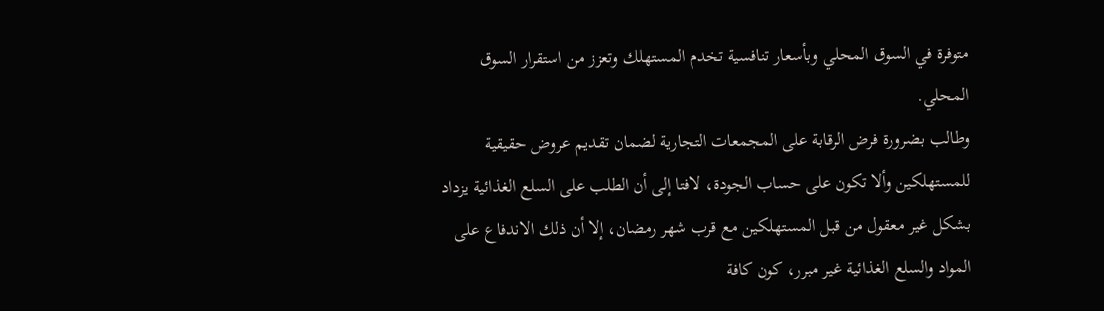متوفرة في السوق المحلي وبأسعار تنافسية تخدم المستهلك وتعزز من استقرار السوق المحلي.
وطالب بضرورة فرض الرقابة على المجمعات التجارية لضمان تقديم عروض حقيقية للمستهلكين وألا تكون على حساب الجودة، لافتا إلى أن الطلب على السلع الغذائية يزداد بشكل غير معقول من قبل المستهلكين مع قرب شهر رمضان، إلا أن ذلك الاندفاع على المواد والسلع الغذائية غير مبرر، كون كافة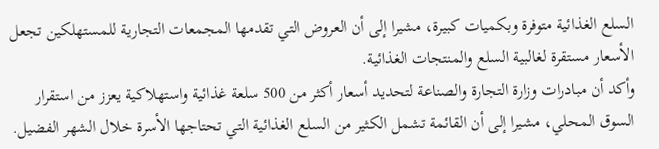السلع الغذائية متوفرة وبكميات كبيرة، مشيرا إلى أن العروض التي تقدمها المجمعات التجارية للمستهلكين تجعل الأسعار مستقرة لغالبية السلع والمنتجات الغذائية.
وأكد أن مبادرات وزارة التجارة والصناعة لتحديد أسعار أكثر من 500 سلعة غذائية واستهلاكية يعزز من استقرار السوق المحلي، مشيرا إلى أن القائمة تشمل الكثير من السلع الغذائية التي تحتاجها الأسرة خلال الشهر الفضيل.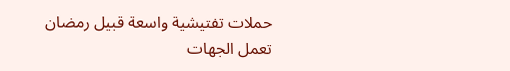حملات تفتيشية واسعة قبيل رمضان
تعمل الجهات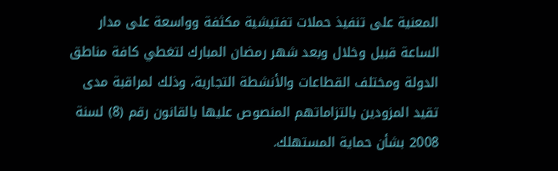المعنية على تنفيذ حملات تفتيشية مكثفة وواسعة على مدار الساعة قبيل وخلال وبعد شهر رمضان المبارك لتغطي كافة مناطق الدولة ومختلف القطاعات والأنشطة التجارية، وذلك لمراقبة مدى تقيد المزودين بالتزاماتهم المنصوص عليها بالقانون رقم (8) لسنة 2008 بشأن حماية المستهلك.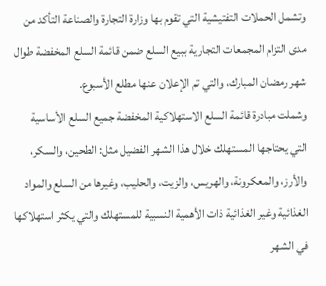وتشمل الحملات التفتيشية التي تقوم بها وزارة التجارة والصناعة التأكد من مدى التزام المجمعات التجارية ببيع السلع ضمن قائمة السلع المخفضة طوال شهر رمضان المبارك، والتي تم الإعلان عنها مطلع الأسبوع.
وشملت مبادرة قائمة السلع الاستهلاكية المخفضة جميع السلع الأساسية التي يحتاجها المستهلك خلال هذا الشهر الفضيل مثل: الطحين، والسكر، والأرز، والمعكرونة، والهريس، والزيت، والحليب، وغيرها من السلع والمواد الغذائية وغير الغذائية ذات الأهمية النسبية للمستهلك والتي يكثر استهلاكها في الشهر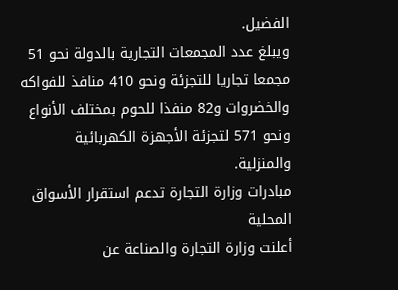الفضيل.
ويبلغ عدد المجمعات التجارية بالدولة نحو 51 مجمعا تجاريا للتجزئة ونحو 410 منافذ للفواكه والخضروات و82 منفذا للحوم بمختلف الأنواع ونحو 571 لتجزئة الأجهزة الكهربائية والمنزلية.
مبادرات وزارة التجارة تدعم استقرار الأسواق المحلية
أعلنت وزارة التجارة والصناعة عن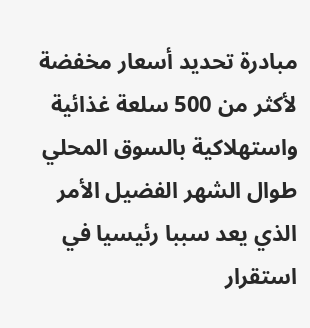مبادرة تحديد أسعار مخفضة لأكثر من 500 سلعة غذائية واستهلاكية بالسوق المحلي طوال الشهر الفضيل الأمر الذي يعد سببا رئيسيا في استقرار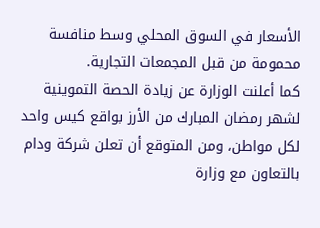الأسعار في السوق المحلي وسط منافسة محمومة من قبل المجمعات التجارية.
كما أعلنت الوزارة عن زيادة الحصة التموينية لشهر رمضان المبارك من الأرز بواقع كيس واحد لكل مواطن، ومن المتوقع أن تعلن شركة ودام بالتعاون مع وزارة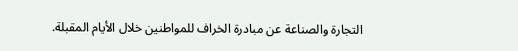التجارة والصناعة عن مبادرة الخراف للمواطنين خلال الأيام المقبلة.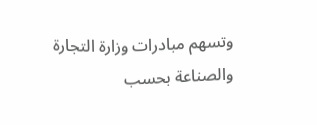وتسهم مبادرات وزارة التجارة والصناعة بحسب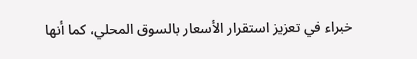خبراء في تعزيز استقرار الأسعار بالسوق المحلي، كما أنها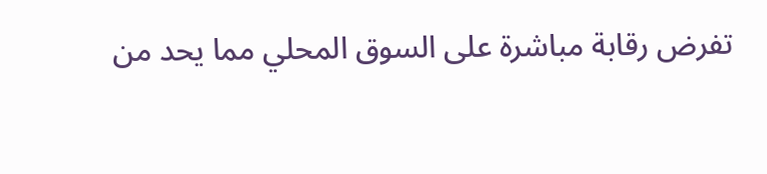تفرض رقابة مباشرة على السوق المحلي مما يحد من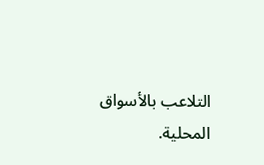التلاعب بالأسواق المحلية.